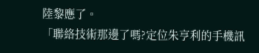陸黎應了。
「聯絡技術那邊了嗎?定位朱亨利的手機訊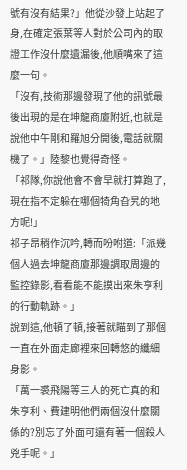號有沒有結果?」他從沙發上站起了身,在確定張葉等人對於公司內的取證工作沒什麼遺漏後,他順嘴來了這麼一句。
「沒有,技術那邊發現了他的訊號最後出現的是在坤龍商廈附近,也就是說他中午剛和羅旭分開後,電話就關機了。」陸黎也覺得奇怪。
「祁隊,你說他會不會早就打算跑了,現在指不定躲在哪個犄角旮旯的地方呢!」
祁子昂稍作沉吟,轉而吩咐道:「派幾個人過去坤龍商廈那邊調取周邊的監控錄影,看看能不能摸出來朱亨利的行動軌跡。」
說到這,他頓了頓,接著就瞄到了那個一直在外面走廊裡來回轉悠的纖細身影。
「萬一裘飛陽等三人的死亡真的和朱亨利、費建明他們兩個沒什麼關係的?別忘了外面可還有著一個殺人兇手呢。」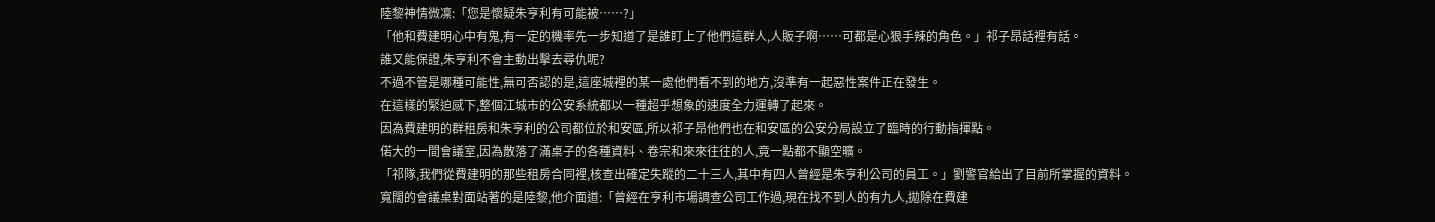陸黎神情微凜:「您是懷疑朱亨利有可能被……?」
「他和費建明心中有鬼,有一定的機率先一步知道了是誰盯上了他們這群人,人販子啊……可都是心狠手辣的角色。」祁子昂話裡有話。
誰又能保證,朱亨利不會主動出擊去尋仇呢?
不過不管是哪種可能性,無可否認的是,這座城裡的某一處他們看不到的地方,沒準有一起惡性案件正在發生。
在這樣的緊迫感下,整個江城市的公安系統都以一種超乎想象的速度全力運轉了起來。
因為費建明的群租房和朱亨利的公司都位於和安區,所以祁子昂他們也在和安區的公安分局設立了臨時的行動指揮點。
偌大的一間會議室,因為散落了滿桌子的各種資料、卷宗和來來往往的人,竟一點都不顯空曠。
「祁隊,我們從費建明的那些租房合同裡,核查出確定失蹤的二十三人,其中有四人曾經是朱亨利公司的員工。」劉警官給出了目前所掌握的資料。
寬闊的會議桌對面站著的是陸黎,他介面道:「曾經在亨利市場調查公司工作過,現在找不到人的有九人,拋除在費建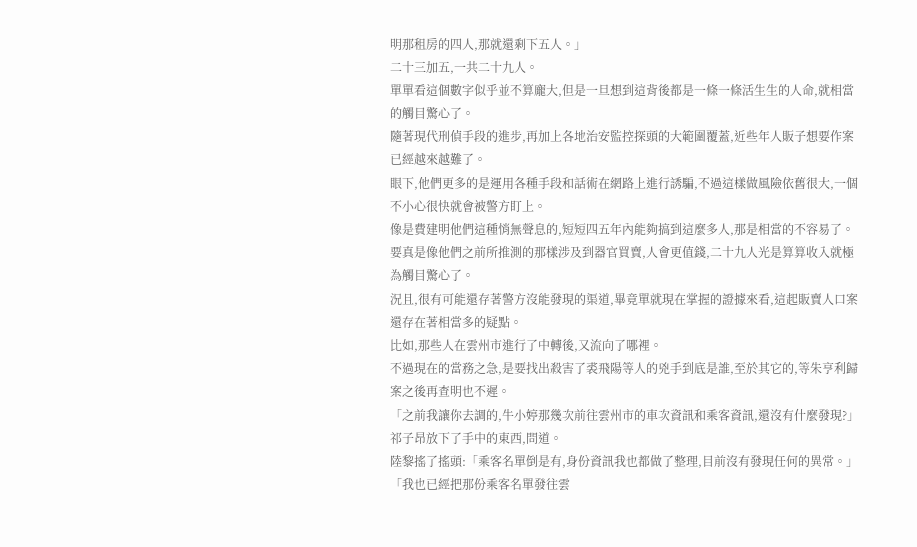明那租房的四人,那就還剩下五人。」
二十三加五,一共二十九人。
單單看這個數字似乎並不算龐大,但是一旦想到這背後都是一條一條活生生的人命,就相當的觸目驚心了。
隨著現代刑偵手段的進步,再加上各地治安監控探頭的大範圍覆蓋,近些年人販子想要作案已經越來越難了。
眼下,他們更多的是運用各種手段和話術在網路上進行誘騙,不過這樣做風險依舊很大,一個不小心很快就會被警方盯上。
像是費建明他們這種悄無聲息的,短短四五年內能夠搞到這麼多人,那是相當的不容易了。
要真是像他們之前所推測的那樣涉及到器官買賣,人會更值錢,二十九人光是算算收入就極為觸目驚心了。
況且,很有可能還存著警方沒能發現的渠道,畢竟單就現在掌握的證據來看,這起販賣人口案還存在著相當多的疑點。
比如,那些人在雲州市進行了中轉後,又流向了哪裡。
不過現在的當務之急,是要找出殺害了裘飛陽等人的兇手到底是誰,至於其它的,等朱亨利歸案之後再查明也不遲。
「之前我讓你去調的,牛小婷那幾次前往雲州市的車次資訊和乘客資訊,還沒有什麼發現?」祁子昂放下了手中的東西,問道。
陸黎搖了搖頭:「乘客名單倒是有,身份資訊我也都做了整理,目前沒有發現任何的異常。」
「我也已經把那份乘客名單發往雲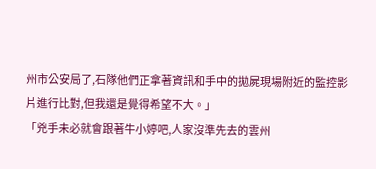州市公安局了,石隊他們正拿著資訊和手中的拋屍現場附近的監控影片進行比對,但我還是覺得希望不大。」
「兇手未必就會跟著牛小婷吧,人家沒準先去的雲州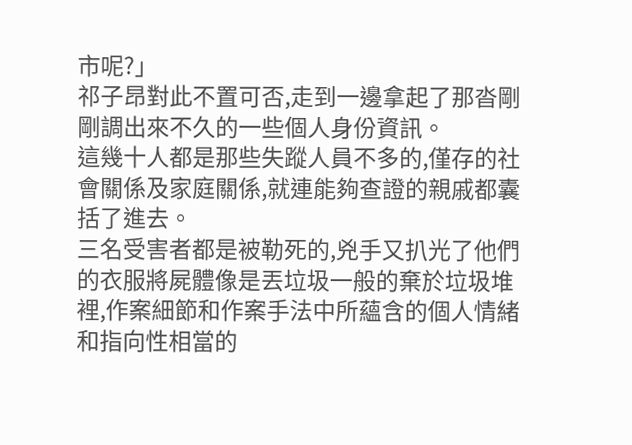市呢?」
祁子昂對此不置可否,走到一邊拿起了那沓剛剛調出來不久的一些個人身份資訊。
這幾十人都是那些失蹤人員不多的,僅存的社會關係及家庭關係,就連能夠查證的親戚都囊括了進去。
三名受害者都是被勒死的,兇手又扒光了他們的衣服將屍體像是丟垃圾一般的棄於垃圾堆裡,作案細節和作案手法中所蘊含的個人情緒和指向性相當的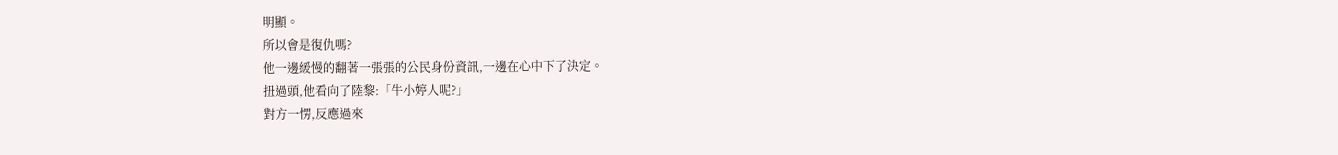明顯。
所以會是復仇嗎?
他一邊緩慢的翻著一張張的公民身份資訊,一邊在心中下了決定。
扭過頭,他看向了陸黎:「牛小婷人呢?」
對方一愣,反應過來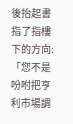後抬起書指了指樓下的方向:「您不是吩咐把亨利市場調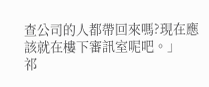查公司的人都帶回來嗎?現在應該就在樓下審訊室呢吧。」
祁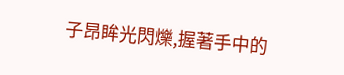子昂眸光閃爍,握著手中的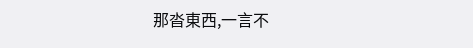那沓東西,一言不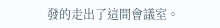發的走出了這間會議室。